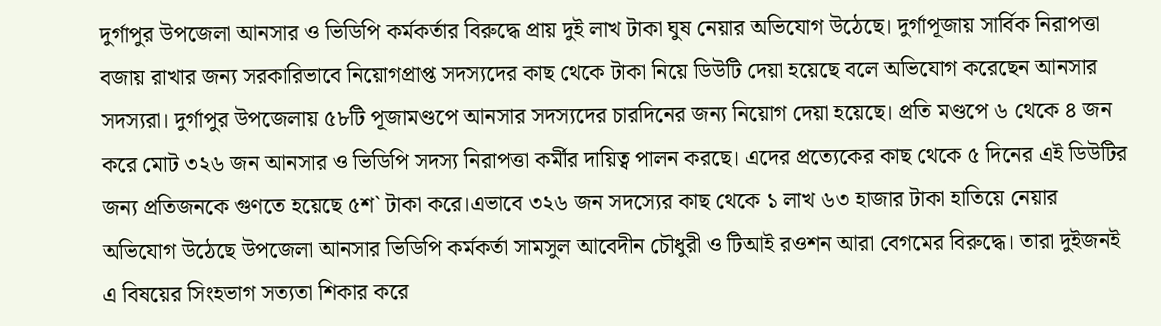দুর্গাপুর উপজেলা আনসার ও ভিডিপি কর্মকর্তার বিরুদ্ধে প্রায় দুই লাখ টাকা ঘুষ নেয়ার অভিযোগ উঠেছে। দুর্গাপূজায় সার্বিক নিরাপত্তা বজায় রাখার জন্য সরকারিভাবে নিয়োগপ্রাপ্ত সদস্যদের কাছ থেকে টাকা নিয়ে ডিউটি দেয়া হয়েছে বলে অভিযোগ করেছেন আনসার সদস্যরা। দুর্গাপুর উপজেলায় ৫৮টি পূজামণ্ডপে আনসার সদস্যদের চারদিনের জন্য নিয়োগ দেয়া হয়েছে। প্রতি মণ্ডপে ৬ থেকে ৪ জন করে মোট ৩২৬ জন আনসার ও ভিডিপি সদস্য নিরাপত্তা কর্মীর দায়িত্ব পালন করছে। এদের প্রত্যেকের কাছ থেকে ৫ দিনের এই ডিউটির জন্য প্রতিজনকে গুণতে হয়েছে ৫শ` টাকা করে।এভাবে ৩২৬ জন সদস্যের কাছ থেকে ১ লাখ ৬৩ হাজার টাকা হাতিয়ে নেয়ার অভিযোগ উঠেছে উপজেলা আনসার ভিডিপি কর্মকর্তা সামসুল আবেদীন চৌধুরী ও টিআই রওশন আরা বেগমের বিরুদ্ধে। তারা দুইজনই এ বিষয়ের সিংহভাগ সত্যতা শিকার করে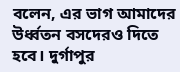বলেন, এর ভাগ আমাদের উর্ধ্বতন বসদেরও দিতে হবে। দুর্গাপুর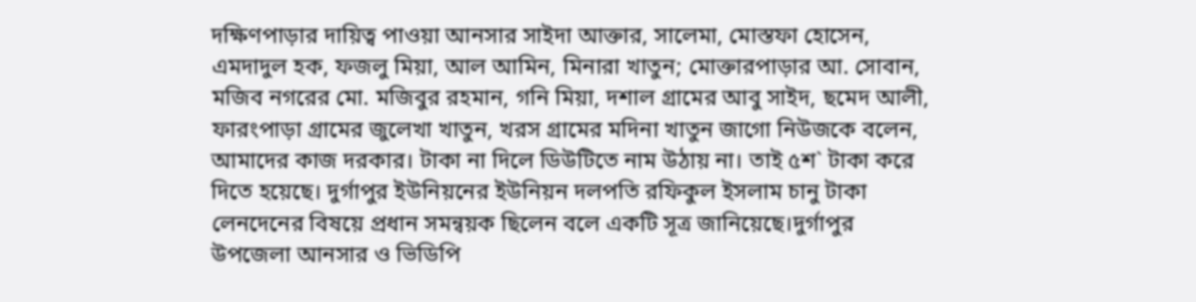দক্ষিণপাড়ার দায়িত্ব পাওয়া আনসার সাইদা আক্তার, সালেমা, মোস্তফা হোসেন, এমদাদুল হক, ফজলু মিয়া, আল আমিন, মিনারা খাতুন; মোক্তারপাড়ার আ. সোবান, মজিব নগরের মো. মজিবুর রহমান, গনি মিয়া, দশাল গ্রামের আবু সাইদ, ছমেদ আলী, ফারংপাড়া গ্রামের জুলেখা খাতুন, খরস গ্রামের মদিনা খাতুন জাগো নিউজকে বলেন, আমাদের কাজ দরকার। টাকা না দিলে ডিউটিতে নাম উঠায় না। তাই ৫শ` টাকা করে দিতে হয়েছে। দুর্গাপুর ইউনিয়নের ইউনিয়ন দলপতি রফিকুল ইসলাম চানু টাকা লেনদেনের বিষয়ে প্রধান সমন্বয়ক ছিলেন বলে একটি সূত্র জানিয়েছে।দুর্গাপুর উপজেলা আনসার ও ভিডিপি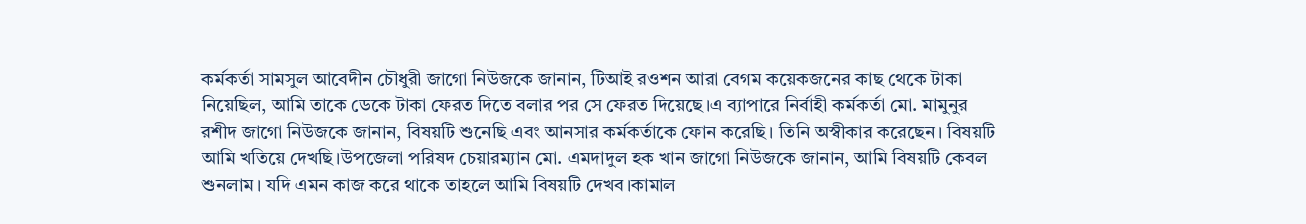কর্মকর্তা সামসুল আবেদীন চৌধুরী জাগো নিউজকে জানান, টিআই রওশন আরা বেগম কয়েকজনের কাছ থেকে টাকা নিয়েছিল, আমি তাকে ডেকে টাকা ফেরত দিতে বলার পর সে ফেরত দিয়েছে।এ ব্যাপারে নির্বাহী কর্মকর্তা মো. মামুনুর রশীদ জাগো নিউজকে জানান, বিষয়টি শুনেছি এবং আনসার কর্মকর্তাকে ফোন করেছি। তিনি অস্বীকার করেছেন। বিষয়টি আমি খতিয়ে দেখছি।উপজেলা পরিষদ চেয়ারম্যান মো. এমদাদুল হক খান জাগো নিউজকে জানান, আমি বিষয়টি কেবল শুনলাম। যদি এমন কাজ করে থাকে তাহলে আমি বিষয়টি দেখব।কামাল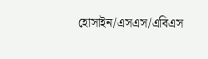হোসাইন/এসএস/এবিএস